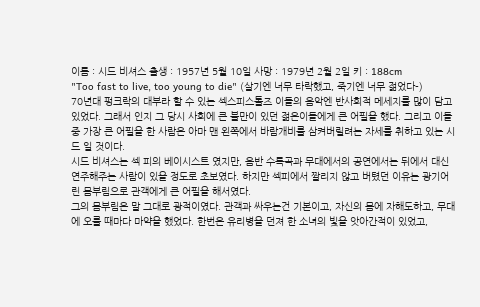이름 : 시드 비셔스 출생 : 1957년 5월 10일 사망 : 1979년 2월 2일 키 : 188cm
"Too fast to live, too young to die" (살기엔 너무 타락했고, 죽기엔 너무 젊었다-)
70년대 펑크락의 대부라 할 수 있는 섹스피스톨즈 이들의 음악엔 반사회적 메세지를 많이 담고있었다. 그래서 인지 그 당시 사회에 큰 불만이 있던 젊은이들에게 큰 어필을 했다. 그리고 이들 중 가장 큰 어필을 한 사람은 아마 맨 왼쪽에서 바람개비를 삼켜버릴려는 자세를 취하고 있는 시드 일 것이다.
시드 비셔스는 섹 피의 베이시스트 였지만, 음반 수록곡과 무대에서의 공연에서는 뒤에서 대신 연주해주는 사람이 있을 정도로 초보였다. 하지만 섹피에서 짤리지 않고 버텼던 이유는 광기어린 몸부림으로 관객에게 큰 어필을 해서였다.
그의 몸부림은 말 그대로 광적이였다. 관객과 싸우는건 기본이고, 자신의 몸에 자해도하고, 무대에 오를 때마다 마약을 했었다. 한번은 유리병을 던져 한 소녀의 빛을 앗아간적이 있었고,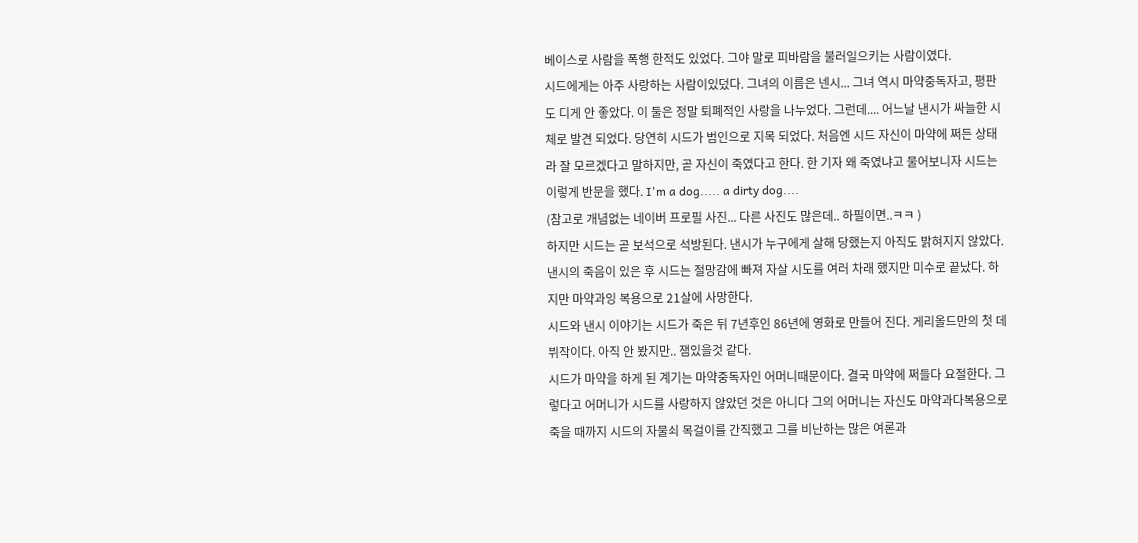베이스로 사람을 폭행 한적도 있었다. 그야 말로 피바람을 불러일으키는 사람이였다.
시드에게는 아주 사랑하는 사람이있덨다. 그녀의 이름은 넨시... 그녀 역시 마약중독자고, 평판도 디게 안 좋았다. 이 둘은 정말 퇴폐적인 사랑을 나누었다. 그런데.... 어느날 낸시가 싸늘한 시체로 발견 되었다. 당연히 시드가 범인으로 지목 되었다. 처음엔 시드 자신이 마약에 쩌든 상태라 잘 모르겠다고 말하지만, 곧 자신이 죽였다고 한다. 한 기자 왜 죽였냐고 물어보니자 시드는 이렇게 반문을 했다. I'm a dog..... a dirty dog....
(참고로 개념없는 네이버 프로필 사진... 다른 사진도 많은데.. 하필이면..ㅋㅋ )
하지만 시드는 곧 보석으로 석방된다. 낸시가 누구에게 살해 당했는지 아직도 밝혀지지 않았다.
낸시의 죽음이 있은 후 시드는 절망감에 빠져 자살 시도를 여러 차래 했지만 미수로 끝났다. 하지만 마약과잉 복용으로 21살에 사망한다.
시드와 낸시 이야기는 시드가 죽은 뒤 7년후인 86년에 영화로 만들어 진다. 게리올드만의 첫 데뷔작이다. 아직 안 봤지만.. 잼있을것 같다.
시드가 마약을 하게 된 계기는 마약중독자인 어머니때문이다. 결국 마약에 쩌들다 요절한다. 그렇다고 어머니가 시드를 사랑하지 않았던 것은 아니다 그의 어머니는 자신도 마약과다복용으로 죽을 때까지 시드의 자물쇠 목걸이를 간직했고 그를 비난하는 많은 여론과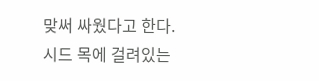맞써 싸웠다고 한다. 시드 목에 걸려있는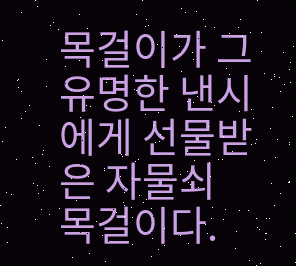목걸이가 그 유명한 낸시에게 선물받은 자물쇠 목걸이다.